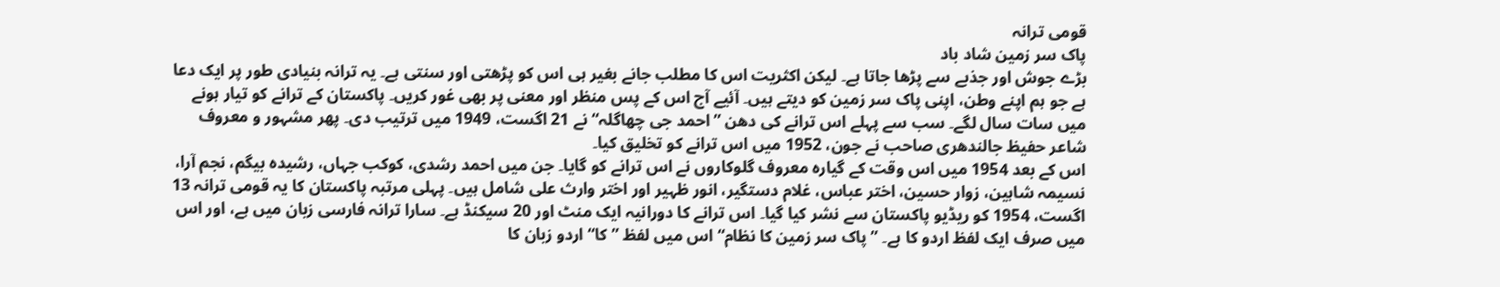قومی ترانہ
پاک سر زمین شاد باد
بڑے جوش اور جذبے سے پڑھا جاتا ہے۔ لیکن اکثریت اس کا مطلب جانے بغیر ہی اس کو پڑھتی اور سنتی ہے۔ یہ ترانہ بنیادی طور پر ایک دعا ہے جو ہم اپنے وطن، اپنی پاک سر زمین کو دیتے ہیں۔ آئیے آج اس کے پس منظر اور معنی پر بھی غور کریں۔ پاکستان کے ترانے کو تیار ہونے میں سات سال لگے۔ سب سے پہلے اس ترانے کی دھن ”احمد جی چھاگلہ“ نے 21 اگست، 1949 میں ترتیب دی۔ پھر مشہور و معروف شاعر حفیظ جالندھری صاحب نے جون، 1952 میں اس ترانے کو تخلیق کیا۔
اس کے بعد 1954 میں اس وقت کے گیارہ معروف گلوکاروں نے اس ترانے کو گایا۔ جن میں احمد رشدی، کوکب جہاں، رشیدہ بیگم، نجم آرا، نسیمہ شاہین، زوار حسین، اختر عباس، غلام دستگیر، انور ظہیر اور اختر وارث علی شامل ہیں۔ پہلی مرتبہ پاکستان کا یہ قومی ترانہ 13 اگست، 1954 کو ریڈیو پاکستان سے نشر کیا گیا۔ اس ترانے کا دورانیہ ایک منٹ اور 20 سیکنڈ ہے۔ سارا ترانہ فارسی زبان میں ہے، اور اس میں صرف ایک لفظ اردو کا ہے۔ ”پاک سر زمین کا نظام“ اس میں لفظ ”کا“ اردو زبان کا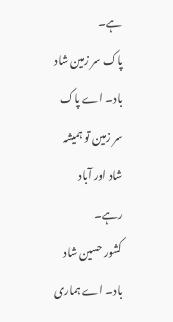ہے۔
پاک سر زمین شاد باد۔ اے پاک سر زمین تو ہمیشہ شاد اور آباد رہے۔
کشور حسین شاد باد۔ اے ہماری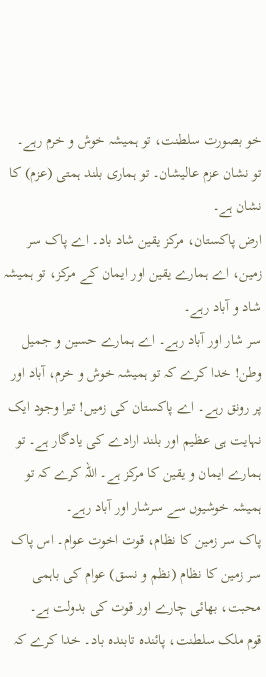خو بصورت سلطنت، تو ہمیشہ خوش و خرم رہے۔
تو نشان عزم عالیشان۔ تو ہماری بلند ہمتی (عزم) کا نشان ہے۔
ارض پاکستان، مرکز یقین شاد باد۔ اے پاک سر زمین، اے ہمارے یقین اور ایمان کے مرکز، تو ہمیشہ شاد و آباد رہے۔
سر شار اور آباد رہے۔ اے ہمارے حسین و جمیل وطن! خدا کرے کہ تو ہمیشہ خوش و خرم، آباد اور پر رونق رہے۔ اے پاکستان کی زمیں! تیرا وجود ایک نہایت ہی عظیم اور بلند ارادے کی یادگار ہے۔ تو ہمارے ایمان و یقین کا مرکز ہے۔ اللہ کرے کہ تو ہمیشہ خوشیوں سے سرشار اور آباد رہے۔
پاک سر زمین کا نظام، قوت اخوت عوام۔ اس پاک سر زمین کا نظام (نظم و نسق) عوام کی باہمی محبت، بھائی چارے اور قوت کی بدولت ہے۔
قوم ملک سلطنت، پائندہ تابندہ باد۔ خدا کرے کہ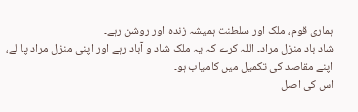ہماری قوم، ملک اور سلطنت ہمیشہ زندہ اور روشن رہے۔
شاد باد منزل مراد۔ اللہ کرے کہ یہ ملک شاد و آباد رہے اور اپنی منزل مراد پا لے، اپنے مقاصد کی تکمیل میں کامیاب ہو۔
اس کی اصل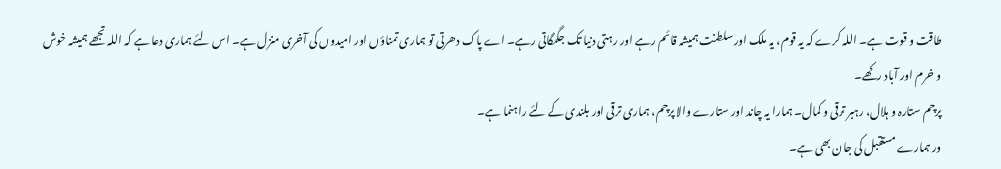طاقت و قوت ہے۔ اللہ کرے کہ یہ قوم، یہ ملک اور سلطنت ہمیشہ قائم رہے اور رہتی دنیا تک جگمگاتی رہے۔ اے پاک دھرتی تو ہماری تمناؤں اور امیدوں کی آخری منزل ہے۔ اس لئے ہماری دعا ہے کہ اللہ تجھے ہمیشہ خوش و خرم اور آباد رکھے۔
پرچم ستارہ و ہلال، رہبر ترقی و کمال۔ ہمارا یہ چاند اور ستارے والا پرچم، ہماری ترقی اور بلندی کے لئے راہنما ہے۔
ور ہمارے مستقبل کی جان بھی ہے۔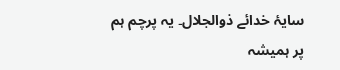سایۂ خدائے ذوالجلال۔ یہ پرچم ہم پر ہمیشہ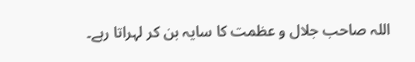اللہ صاحب جلال و عظمت کا سایہ بن کر لہراتا رہے۔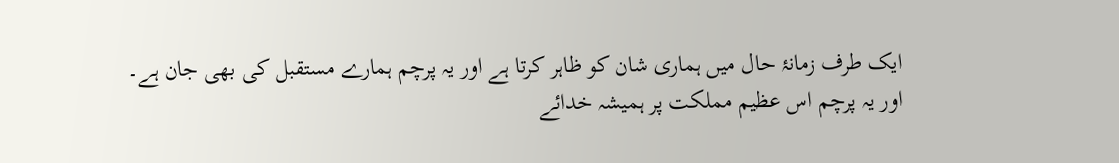ایک طرف زمانۂ حال میں ہماری شان کو ظاہر کرتا ہے اور یہ پرچم ہمارے مستقبل کی بھی جان ہے۔ اور یہ پرچم اس عظیم مملکت پر ہمیشہ خدائے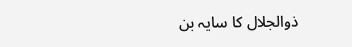ذوالجلال کا سایہ بن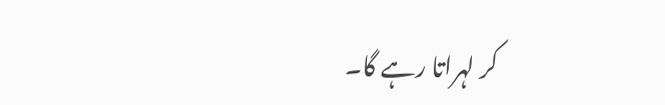کر لہراتا رہے گا۔